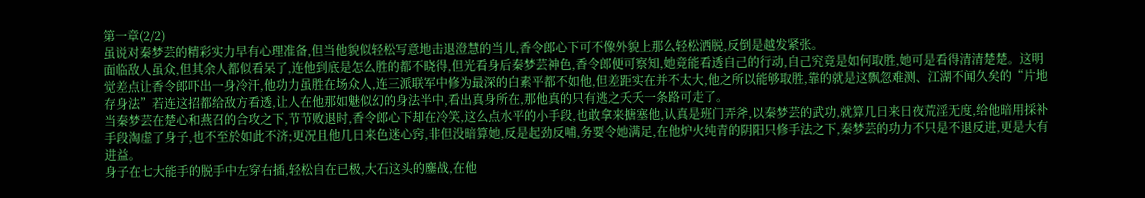第一章(2/2)
虽说对秦梦芸的精彩实力早有心理准备,但当他貌似轻松写意地击退澄慧的当儿,香令郎心下可不像外貌上那么轻松洒脱,反倒是越发紧张。
面临敌人虽众,但其余人都似看呆了,连他到底是怎么胜的都不晓得,但光看身后秦梦芸神色,香令郎便可察知,她竟能看透自己的行动,自己究竟是如何取胜,她可是看得清清楚楚。这明觉差点让香令郎吓出一身冷汗,他功力虽胜在场众人,连三派联军中修为最深的白素平都不如他,但差距实在并不太大,他之所以能够取胜,靠的就是这飘忽难测、江湖不闻久矣的“片地存身法”若连这招都给敌方看透,让人在他那如魅似幻的身法半中,看出真身所在,那他真的只有逃之夭夭一条路可走了。
当秦梦芸在楚心和燕召的合攻之下,节节败退时,香令郎心下却在冷笑,这么点水平的小手段,也敢拿来搪塞他,认真是班门弄斧,以秦梦芸的武功,就算几日来日夜荒淫无度,给他暗用採补手段淘虚了身子,也不至於如此不济;更况且他几日来色迷心窍,非但没暗算她,反是起劲反哺,务要令她满足,在他炉火纯青的阴阳只修手法之下,秦梦芸的功力不只是不退反进,更是大有进益。
身子在七大能手的脱手中左穿右插,轻松自在已极,大石这头的鏖战,在他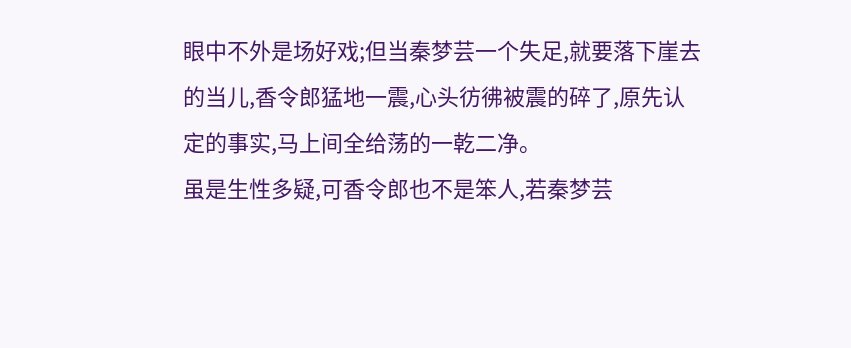眼中不外是场好戏;但当秦梦芸一个失足,就要落下崖去的当儿,香令郎猛地一震,心头彷彿被震的碎了,原先认定的事实,马上间全给荡的一乾二净。
虽是生性多疑,可香令郎也不是笨人,若秦梦芸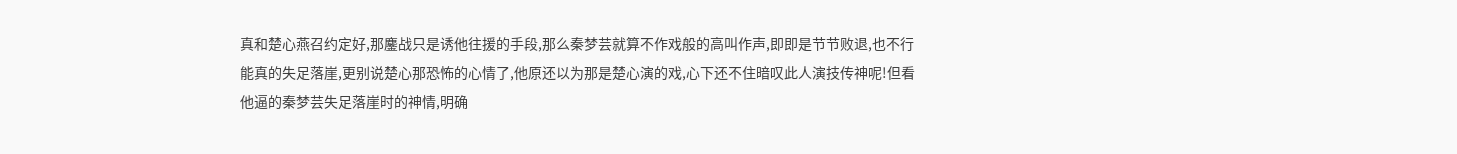真和楚心燕召约定好,那鏖战只是诱他往援的手段,那么秦梦芸就算不作戏般的高叫作声,即即是节节败退,也不行能真的失足落崖,更别说楚心那恐怖的心情了,他原还以为那是楚心演的戏,心下还不住暗叹此人演技传神呢!但看他逼的秦梦芸失足落崖时的神情,明确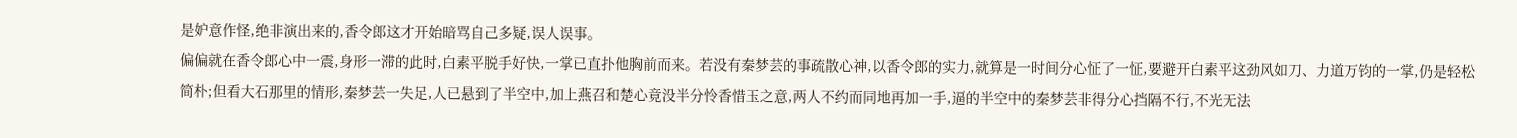是妒意作怪,绝非演出来的,香令郎这才开始暗骂自己多疑,误人误事。
偏偏就在香令郎心中一震,身形一滞的此时,白素平脱手好快,一掌已直扑他胸前而来。若没有秦梦芸的事疏散心神,以香令郎的实力,就算是一时间分心怔了一怔,要避开白素平这劲风如刀、力道万钧的一掌,仍是轻松简朴;但看大石那里的情形,秦梦芸一失足,人已悬到了半空中,加上燕召和楚心竟没半分怜香惜玉之意,两人不约而同地再加一手,逼的半空中的秦梦芸非得分心挡隔不行,不光无法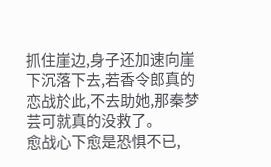抓住崖边,身子还加速向崖下沉落下去,若香令郎真的恋战於此,不去助她,那秦梦芸可就真的没救了。
愈战心下愈是恐惧不已,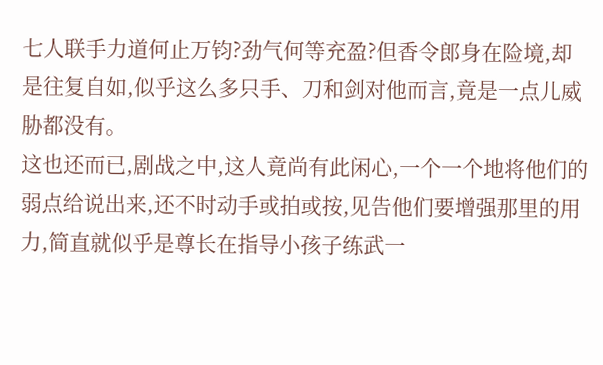七人联手力道何止万钧?劲气何等充盈?但香令郎身在险境,却是往复自如,似乎这么多只手、刀和剑对他而言,竟是一点儿威胁都没有。
这也还而已,剧战之中,这人竟尚有此闲心,一个一个地将他们的弱点给说出来,还不时动手或拍或按,见告他们要增强那里的用力,简直就似乎是尊长在指导小孩子练武一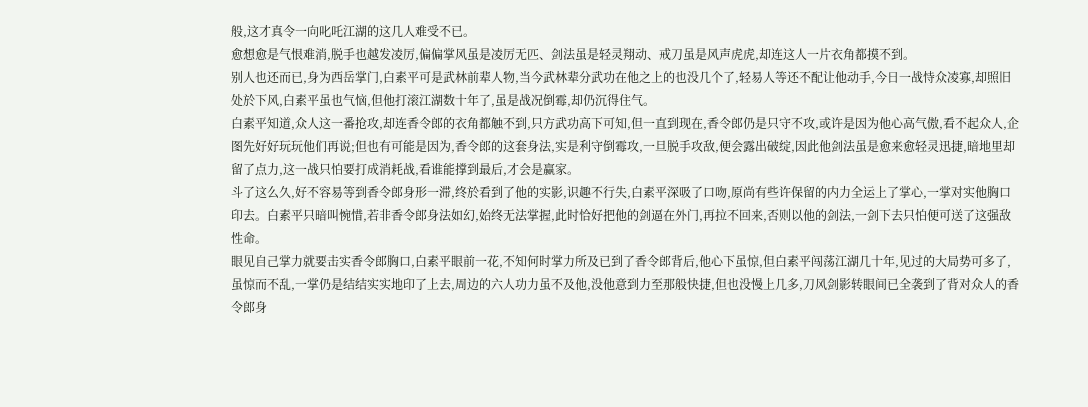般,这才真令一向叱吒江湖的这几人难受不已。
愈想愈是气恨难消,脱手也越发凌厉,偏偏掌风虽是凌厉无匹、剑法虽是轻灵翔动、戒刀虽是风声虎虎,却连这人一片衣角都摸不到。
别人也还而已,身为西岳掌门,白素平可是武林前辈人物,当今武林辈分武功在他之上的也没几个了,轻易人等还不配让他动手,今日一战恃众凌寡,却照旧处於下风,白素平虽也气恼,但他打滚江湖数十年了,虽是战况倒霉,却仍沉得住气。
白素平知道,众人这一番抢攻,却连香令郎的衣角都触不到,只方武功高下可知,但一直到现在,香令郎仍是只守不攻,或许是因为他心高气傲,看不起众人,企图先好好玩玩他们再说;但也有可能是因为,香令郎的这套身法,实是利守倒霉攻,一旦脱手攻敌,便会露出破绽,因此他剑法虽是愈来愈轻灵迅捷,暗地里却留了点力,这一战只怕要打成消耗战,看谁能撑到最后,才会是赢家。
斗了这么久,好不容易等到香令郎身形一滞,终於看到了他的实影,识趣不行失,白素平深吸了口吻,原尚有些许保留的内力全运上了掌心,一掌对实他胸口印去。白素平只暗叫惋惜,若非香令郎身法如幻,始终无法掌握,此时恰好把他的剑逼在外门,再拉不回来,否则以他的剑法,一剑下去只怕便可送了这强敌性命。
眼见自己掌力就要击实香令郎胸口,白素平眼前一花,不知何时掌力所及已到了香令郎背后,他心下虽惊,但白素平闯荡江湖几十年,见过的大局势可多了,虽惊而不乱,一掌仍是结结实实地印了上去,周边的六人功力虽不及他,没他意到力至那般快捷,但也没慢上几多,刀风剑影转眼间已全袭到了背对众人的香令郎身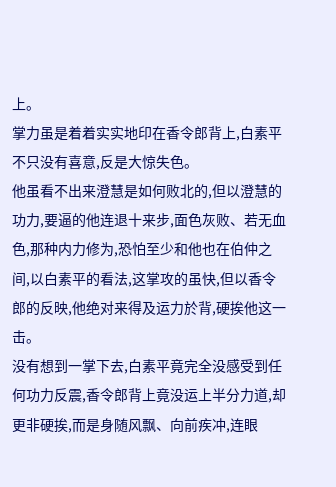上。
掌力虽是着着实实地印在香令郎背上,白素平不只没有喜意,反是大惊失色。
他虽看不出来澄慧是如何败北的,但以澄慧的功力,要逼的他连退十来步,面色灰败、若无血色,那种内力修为,恐怕至少和他也在伯仲之间,以白素平的看法,这掌攻的虽快,但以香令郎的反映,他绝对来得及运力於背,硬挨他这一击。
没有想到一掌下去,白素平竟完全没感受到任何功力反震,香令郎背上竟没运上半分力道,却更非硬挨,而是身随风飘、向前疾冲,连眼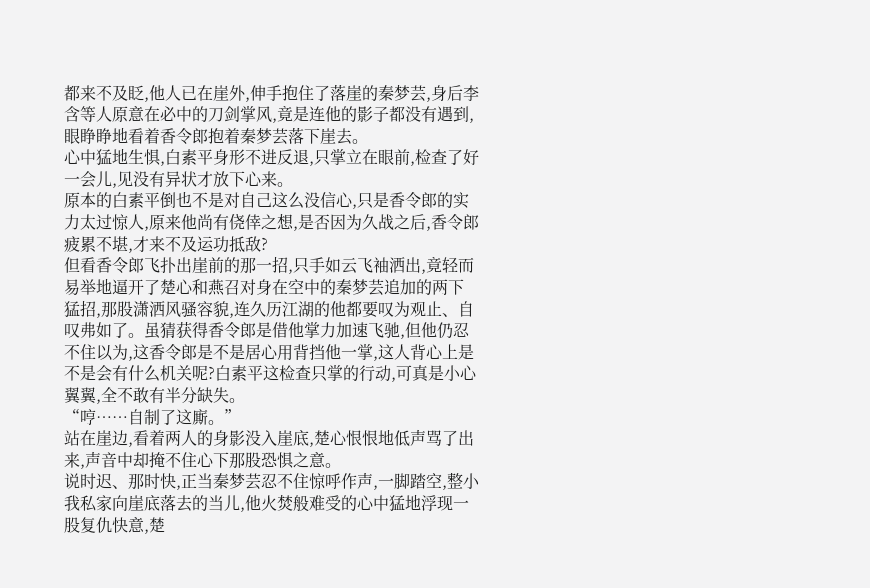都来不及眨,他人已在崖外,伸手抱住了落崖的秦梦芸,身后李含等人原意在必中的刀剑掌风,竟是连他的影子都没有遇到,眼睁睁地看着香令郎抱着秦梦芸落下崖去。
心中猛地生惧,白素平身形不进反退,只掌立在眼前,检查了好一会儿,见没有异状才放下心来。
原本的白素平倒也不是对自己这么没信心,只是香令郎的实力太过惊人,原来他尚有侥倖之想,是否因为久战之后,香令郎疲累不堪,才来不及运功抵敌?
但看香令郎飞扑出崖前的那一招,只手如云飞袖洒出,竟轻而易举地逼开了楚心和燕召对身在空中的秦梦芸追加的两下猛招,那股潇洒风骚容貌,连久历江湖的他都要叹为观止、自叹弗如了。虽猜获得香令郎是借他掌力加速飞驰,但他仍忍不住以为,这香令郎是不是居心用背挡他一掌,这人背心上是不是会有什么机关呢?白素平这检查只掌的行动,可真是小心翼翼,全不敢有半分缺失。
“哼……自制了这廝。”
站在崖边,看着两人的身影没入崖底,楚心恨恨地低声骂了出来,声音中却掩不住心下那股恐惧之意。
说时迟、那时快,正当秦梦芸忍不住惊呼作声,一脚踏空,整小我私家向崖底落去的当儿,他火焚般难受的心中猛地浮现一股复仇快意,楚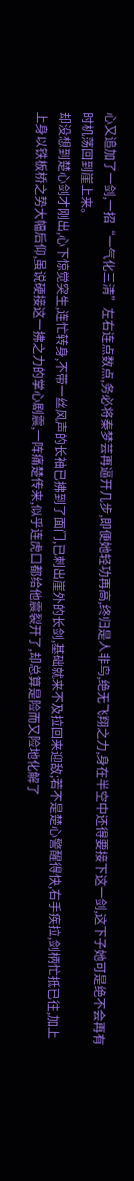心又追加了一剑,一招“一气化三清”左右连点数点,务必将秦梦芸再逼开几步,即便她轻功再高,终归是人非鸟,绝无飞翔之力,身在半空中还得要接下这一剑,这下子她可是绝不会再有时机荡回到崖上来。
却没想到楚心剑才刚出,心下惊觉突生,连忙转身,不带一丝风声的长袖已拂到了面门,已刺出崖外的长剑,基础就来不及拉回来迎敌;若不是楚心警醒得快,右手疾拉,剑柄忙抵已往,加上上身以铁板桥之势大幅后仰,虽说硬接这一拂之力的掌心剧震,一阵痛楚传来,似乎连虎口都给他震裂开了,却总算是险而又险地化解了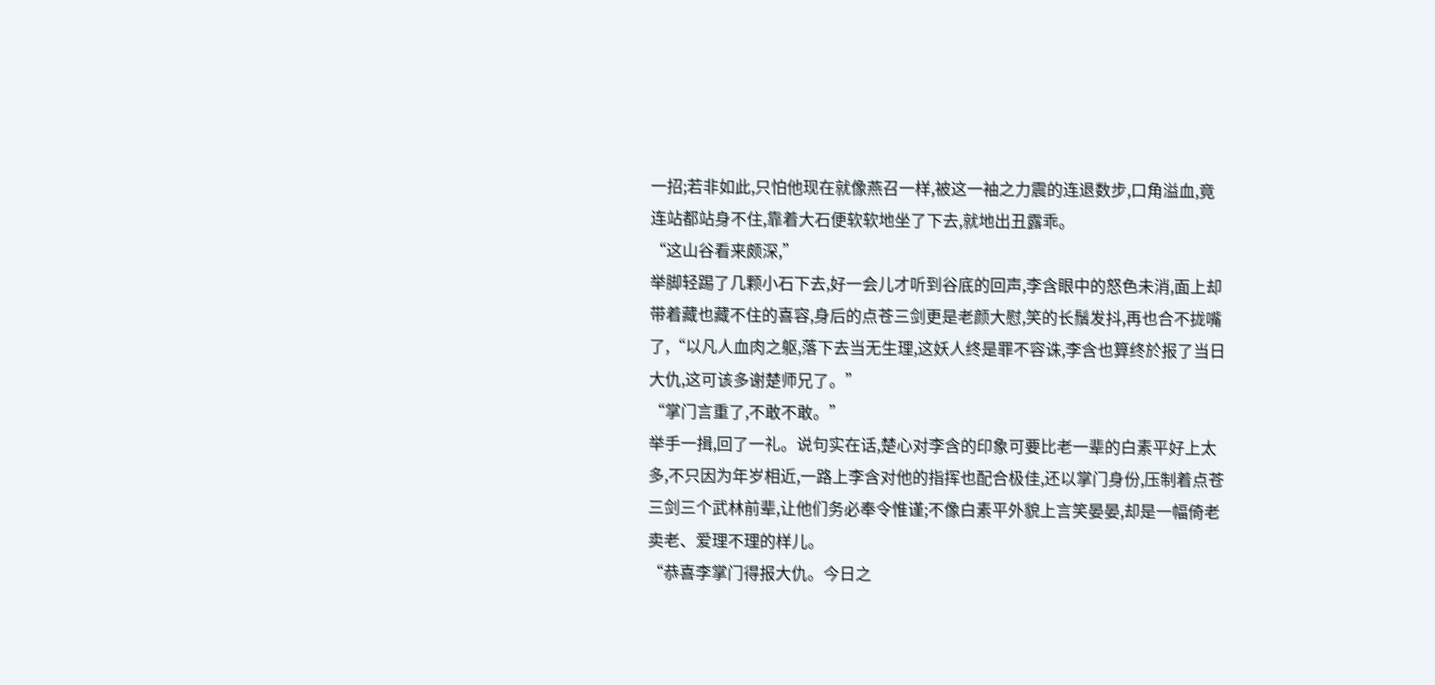一招;若非如此,只怕他现在就像燕召一样,被这一袖之力震的连退数步,口角溢血,竟连站都站身不住,靠着大石便软软地坐了下去,就地出丑露乖。
“这山谷看来颇深,”
举脚轻踢了几颗小石下去,好一会儿才听到谷底的回声,李含眼中的怒色未消,面上却带着藏也藏不住的喜容,身后的点苍三剑更是老颜大慰,笑的长鬚发抖,再也合不拢嘴了,“以凡人血肉之躯,落下去当无生理,这妖人终是罪不容诛,李含也算终於报了当日大仇,这可该多谢楚师兄了。”
“掌门言重了,不敢不敢。”
举手一揖,回了一礼。说句实在话,楚心对李含的印象可要比老一辈的白素平好上太多,不只因为年岁相近,一路上李含对他的指挥也配合极佳,还以掌门身份,压制着点苍三剑三个武林前辈,让他们务必奉令惟谨;不像白素平外貌上言笑晏晏,却是一幅倚老卖老、爱理不理的样儿。
“恭喜李掌门得报大仇。今日之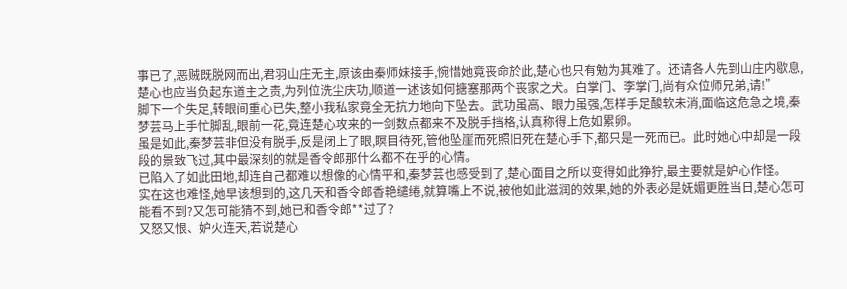事已了,恶贼既脱网而出,君羽山庄无主,原该由秦师妹接手,惋惜她竟丧命於此,楚心也只有勉为其难了。还请各人先到山庄内歇息,楚心也应当负起东道主之责,为列位洗尘庆功,顺道一述该如何搪塞那两个丧家之犬。白掌门、李掌门,尚有众位师兄弟,请!”
脚下一个失足,转眼间重心已失,整小我私家竟全无抗力地向下坠去。武功虽高、眼力虽强,怎样手足酸软未消,面临这危急之境,秦梦芸马上手忙脚乱,眼前一花,竟连楚心攻来的一剑数点都来不及脱手挡格,认真称得上危如累卵。
虽是如此,秦梦芸非但没有脱手,反是闭上了眼,瞑目待死,管他坠崖而死照旧死在楚心手下,都只是一死而已。此时她心中却是一段段的景致飞过,其中最深刻的就是香令郎那什么都不在乎的心情。
已陷入了如此田地,却连自己都难以想像的心情平和,秦梦芸也感受到了,楚心面目之所以变得如此狰狞,最主要就是妒心作怪。
实在这也难怪,她早该想到的,这几天和香令郎香艳缱绻,就算嘴上不说,被他如此滋润的效果,她的外表必是妩媚更胜当日,楚心怎可能看不到?又怎可能猜不到,她已和香令郎**过了?
又怒又恨、妒火连天,若说楚心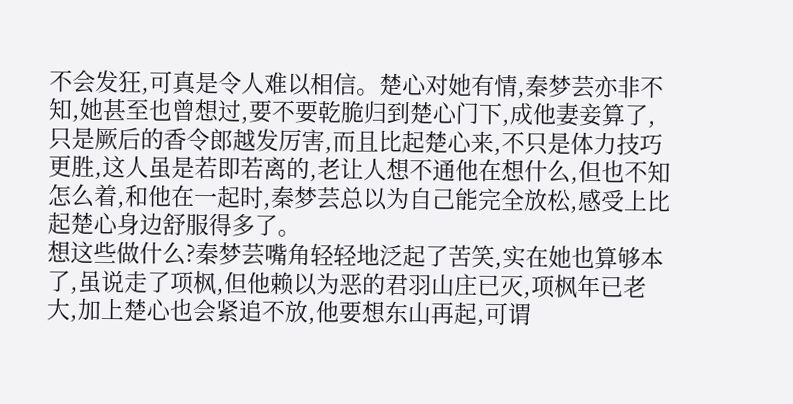不会发狂,可真是令人难以相信。楚心对她有情,秦梦芸亦非不知,她甚至也曾想过,要不要乾脆归到楚心门下,成他妻妾算了,只是厥后的香令郎越发厉害,而且比起楚心来,不只是体力技巧更胜,这人虽是若即若离的,老让人想不通他在想什么,但也不知怎么着,和他在一起时,秦梦芸总以为自己能完全放松,感受上比起楚心身边舒服得多了。
想这些做什么?秦梦芸嘴角轻轻地泛起了苦笑,实在她也算够本了,虽说走了项枫,但他赖以为恶的君羽山庄已灭,项枫年已老大,加上楚心也会紧追不放,他要想东山再起,可谓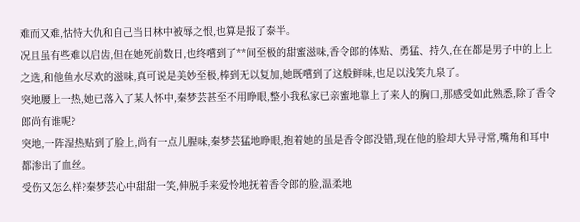难而又难,怙恃大仇和自己当日林中被辱之恨,也算是报了泰半。
况且虽有些难以启齿,但在她死前数日,也终嚐到了**间至极的甜蜜滋味,香令郎的体贴、勇猛、持久,在在都是男子中的上上之选,和他鱼水尽欢的滋味,真可说是美妙至极,棒到无以复加,她既嚐到了这般鲜味,也足以浅笑九泉了。
突地腰上一热,她已落入了某人怀中,秦梦芸甚至不用睁眼,整小我私家已亲蜜地靠上了来人的胸口,那感受如此熟悉,除了香令郎尚有谁呢?
突地,一阵湿热贴到了脸上,尚有一点儿腥味,秦梦芸猛地睁眼,抱着她的虽是香令郎没错,现在他的脸却大异寻常,嘴角和耳中都渗出了血丝。
受伤又怎么样?秦梦芸心中甜甜一笑,伸脱手来爱怜地抚着香令郎的脸,温柔地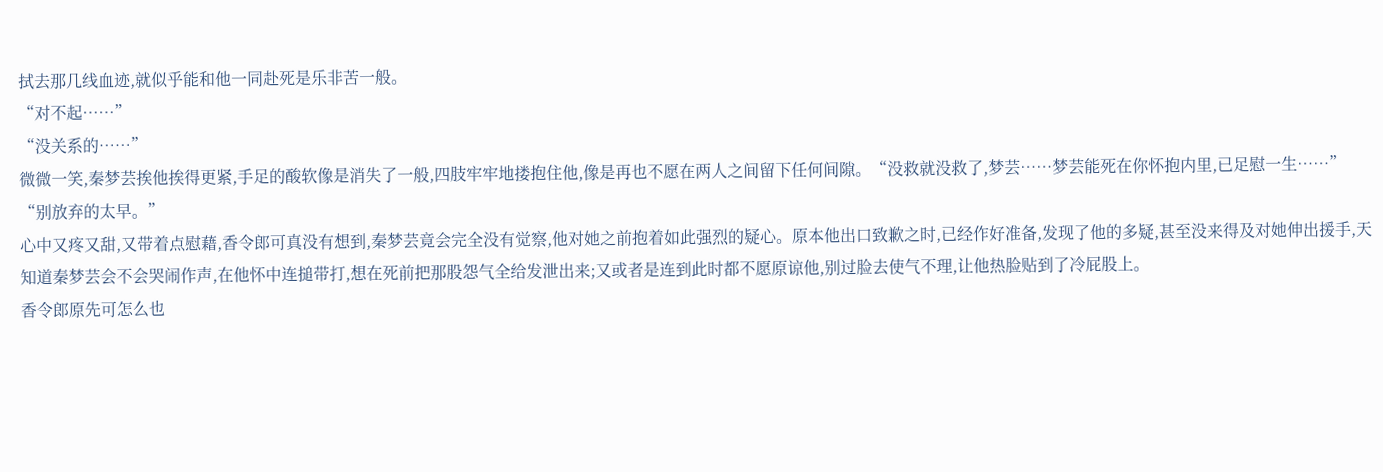拭去那几线血迹,就似乎能和他一同赴死是乐非苦一般。
“对不起……”
“没关系的……”
微微一笑,秦梦芸挨他挨得更紧,手足的酸软像是消失了一般,四肢牢牢地搂抱住他,像是再也不愿在两人之间留下任何间隙。“没救就没救了,梦芸……梦芸能死在你怀抱内里,已足慰一生……”
“别放弃的太早。”
心中又疼又甜,又带着点慰藉,香令郎可真没有想到,秦梦芸竟会完全没有觉察,他对她之前抱着如此强烈的疑心。原本他出口致歉之时,已经作好准备,发现了他的多疑,甚至没来得及对她伸出援手,天知道秦梦芸会不会哭闹作声,在他怀中连搥带打,想在死前把那股怨气全给发泄出来;又或者是连到此时都不愿原谅他,别过脸去使气不理,让他热脸贴到了冷屁股上。
香令郎原先可怎么也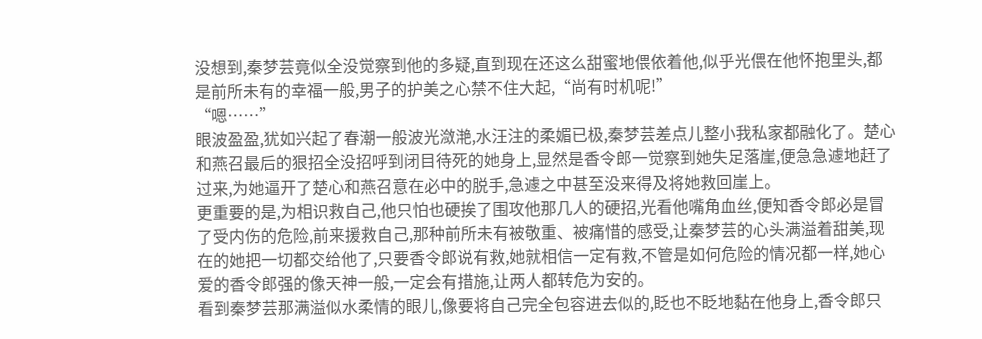没想到,秦梦芸竟似全没觉察到他的多疑,直到现在还这么甜蜜地偎依着他,似乎光偎在他怀抱里头,都是前所未有的幸福一般,男子的护美之心禁不住大起,“尚有时机呢!”
“嗯……”
眼波盈盈,犹如兴起了春潮一般波光潋滟,水汪注的柔媚已极,秦梦芸差点儿整小我私家都融化了。楚心和燕召最后的狠招全没招呼到闭目待死的她身上,显然是香令郎一觉察到她失足落崖,便急急遽地赶了过来,为她逼开了楚心和燕召意在必中的脱手,急遽之中甚至没来得及将她救回崖上。
更重要的是,为相识救自己,他只怕也硬挨了围攻他那几人的硬招,光看他嘴角血丝,便知香令郎必是冒了受内伤的危险,前来援救自己,那种前所未有被敬重、被痛惜的感受,让秦梦芸的心头满溢着甜美,现在的她把一切都交给他了,只要香令郎说有救,她就相信一定有救,不管是如何危险的情况都一样,她心爱的香令郎强的像天神一般,一定会有措施,让两人都转危为安的。
看到秦梦芸那满溢似水柔情的眼儿,像要将自己完全包容进去似的,眨也不眨地黏在他身上,香令郎只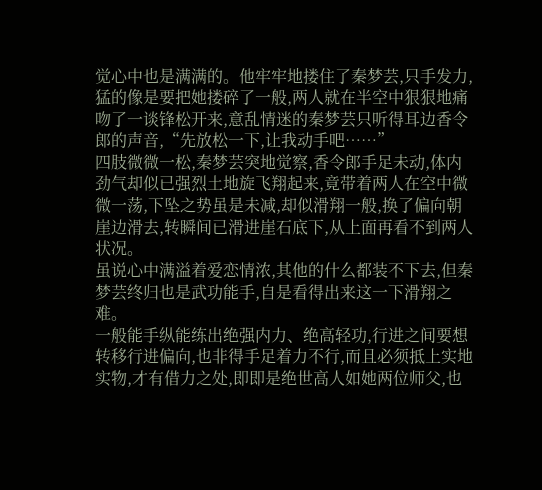觉心中也是满满的。他牢牢地搂住了秦梦芸,只手发力,猛的像是要把她搂碎了一般,两人就在半空中狠狠地痛吻了一谈锋松开来,意乱情迷的秦梦芸只听得耳边香令郎的声音,“先放松一下,让我动手吧……”
四肢微微一松,秦梦芸突地觉察,香令郎手足未动,体内劲气却似已强烈土地旋飞翔起来,竟带着两人在空中微微一荡,下坠之势虽是未减,却似滑翔一般,换了偏向朝崖边滑去,转瞬间已滑进崖石底下,从上面再看不到两人状况。
虽说心中满溢着爱恋情浓,其他的什么都装不下去,但秦梦芸终归也是武功能手,自是看得出来这一下滑翔之难。
一般能手纵能练出绝强内力、绝高轻功,行进之间要想转移行进偏向,也非得手足着力不行,而且必须抵上实地实物,才有借力之处,即即是绝世高人如她两位师父,也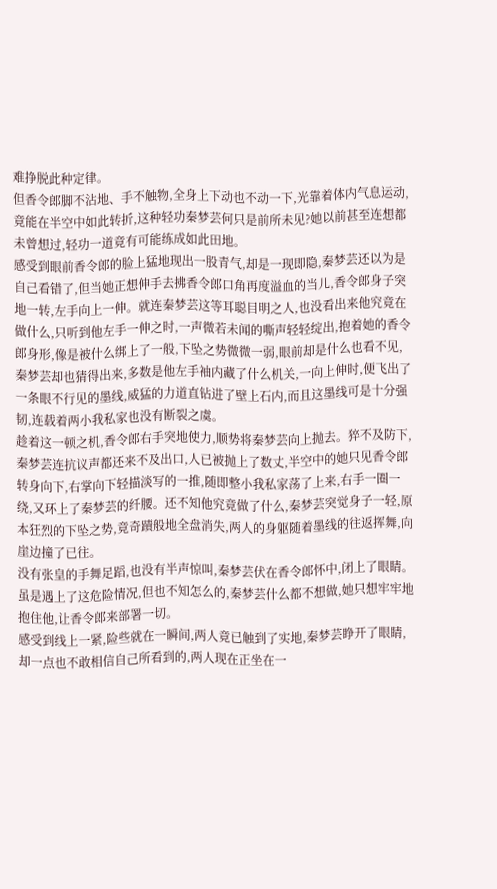难挣脱此种定律。
但香令郎脚不沾地、手不触物,全身上下动也不动一下,光靠着体内气息运动,竟能在半空中如此转折,这种轻功秦梦芸何只是前所未见?她以前甚至连想都未曾想过,轻功一道竟有可能练成如此田地。
感受到眼前香令郎的脸上猛地现出一股青气,却是一现即隐,秦梦芸还以为是自己看错了,但当她正想伸手去拂香令郎口角再度溢血的当儿,香令郎身子突地一转,左手向上一伸。就连秦梦芸这等耳聪目明之人,也没看出来他究竟在做什么,只听到他左手一伸之时,一声微若未闻的嘶声轻轻绽出,抱着她的香令郎身形,像是被什么绑上了一般,下坠之势微微一弱,眼前却是什么也看不见,秦梦芸却也猜得出来,多数是他左手袖内藏了什么机关,一向上伸时,便飞出了一条眼不行见的墨线,威猛的力道直钻进了壁上石内,而且这墨线可是十分强韧,连载着两小我私家也没有断裂之虞。
趁着这一顿之机,香令郎右手突地使力,顺势将秦梦芸向上抛去。猝不及防下,秦梦芸连抗议声都还来不及出口,人已被抛上了数丈,半空中的她只见香令郎转身向下,右掌向下轻描淡写的一推,随即整小我私家荡了上来,右手一圈一绕,又环上了秦梦芸的纤腰。还不知他究竟做了什么,秦梦芸突觉身子一轻,原本狂烈的下坠之势,竟奇蹟般地全盘消失,两人的身躯随着墨线的往返挥舞,向崖边撞了已往。
没有张皇的手舞足蹈,也没有半声惊叫,秦梦芸伏在香令郎怀中,闭上了眼睛。虽是遇上了这危险情况,但也不知怎么的,秦梦芸什么都不想做,她只想牢牢地抱住他,让香令郎来部署一切。
感受到线上一紧,险些就在一瞬间,两人竟已触到了实地,秦梦芸睁开了眼睛,却一点也不敢相信自己所看到的,两人现在正坐在一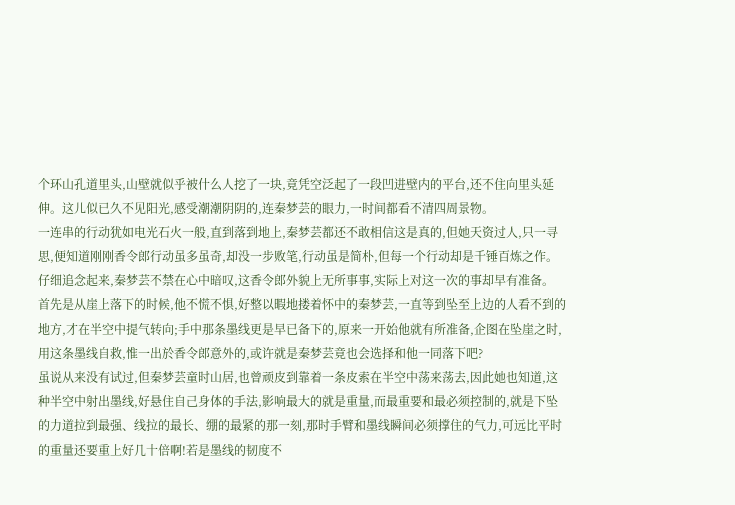个环山孔道里头,山壁就似乎被什么人挖了一块,竟凭空泛起了一段凹进壁内的平台,还不住向里头延伸。这儿似已久不见阳光,感受潮潮阴阴的,连秦梦芸的眼力,一时间都看不清四周景物。
一连串的行动犹如电光石火一般,直到落到地上,秦梦芸都还不敢相信这是真的,但她天资过人,只一寻思,便知道刚刚香令郎行动虽多虽奇,却没一步败笔,行动虽是简朴,但每一个行动却是千锤百炼之作。
仔细追念起来,秦梦芸不禁在心中暗叹,这香令郎外貌上无所事事,实际上对这一次的事却早有准备。
首先是从崖上落下的时候,他不慌不惧,好整以暇地搂着怀中的秦梦芸,一直等到坠至上边的人看不到的地方,才在半空中提气转向;手中那条墨线更是早已备下的,原来一开始他就有所准备,企图在坠崖之时,用这条墨线自救,惟一出於香令郎意外的,或许就是秦梦芸竟也会选择和他一同落下吧?
虽说从来没有试过,但秦梦芸童时山居,也曾顽皮到靠着一条皮索在半空中荡来荡去,因此她也知道,这种半空中射出墨线,好悬住自己身体的手法,影响最大的就是重量,而最重要和最必须控制的,就是下坠的力道拉到最强、线拉的最长、绷的最紧的那一刻,那时手臂和墨线瞬间必须撑住的气力,可远比平时的重量还要重上好几十倍啊!若是墨线的韧度不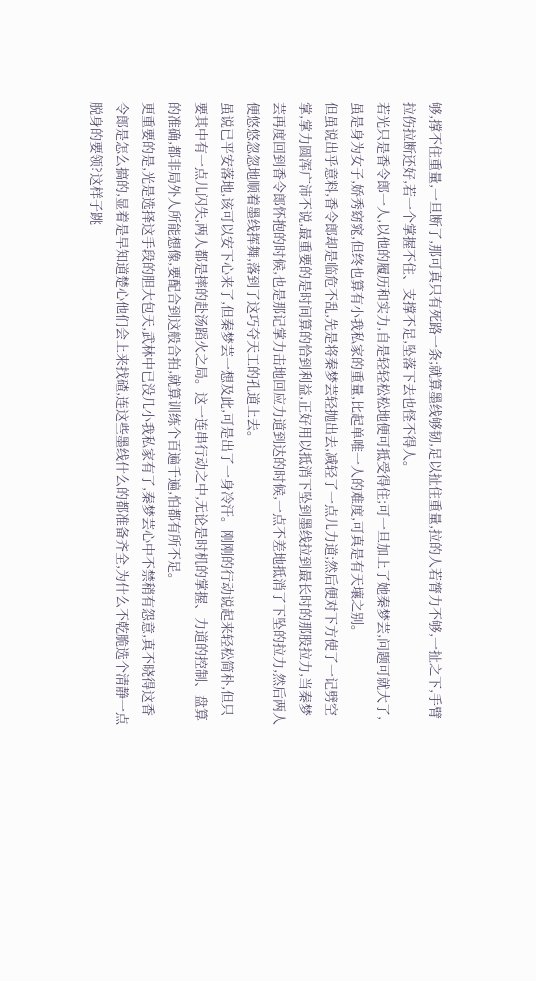够,撑不住重量,一旦断了,那可真只有死路一条;就算墨线够韧,足以扯住重量,拉的人若膂力不够,一扯之下,手臂拉伤拉断还好,若一个掌握不住、支撑不足,坠落下去也怪不得人。
若光只是香令郎一人,以他的履历和实力,自是轻轻松松地便可抵受得住;可一旦加上了她秦梦芸,问题可就大了,虽是身为女子,娇秀窈窕,但终也算有小我私家的重量,比起单唯一人的难度,可真是有天壤之别。
但虽说出乎意料,香令郎却是临危不乱,先是将秦梦芸轻抛出去,减轻了一点儿力道;然后便对下方使了一记劈空掌,掌力圆浑广沛不说,最重要的是时间算的恰到利益,正好用以抵消下坠到墨线拉到最长时的那股拉力,当秦梦芸再度回到香令郎怀抱的时候,也是那记掌力击地回应力道到达的时候,一点不差地抵消了下坠的拉力,然后两人便悠悠忽忽地顺着墨线挥舞,落到了这巧夺天工的孔道上去。
虽说已平安落地,该可以安下心来了,但秦梦芸一想及此,可是出了一身冷汗。刚刚的行动说起来轻松简朴,但只要其中有一点儿闪失,两人都是摔的赴汤蹈火之局。这一连串行动之中,无论是时机的掌握、力道的控制、盘算的准确,都非局外人所能想像,要配合到这般合拍,就算训练个百遍千遍,怕都有所不足。
更重要的是,光是选择这手段的胆大包天,武林中已没几小我私家有了,秦梦芸心中不禁稍有怨意,真不晓得这香令郎是怎么搞的,显着是早知道楚心他们会上来找碴,连这些墨线什么的都准备齐全,为什么不乾脆选个清静一点脱身的要领?这样子跳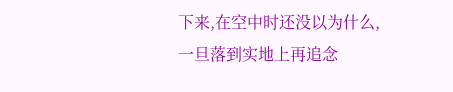下来,在空中时还没以为什么,一旦落到实地上再追念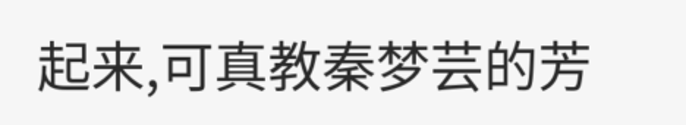起来,可真教秦梦芸的芳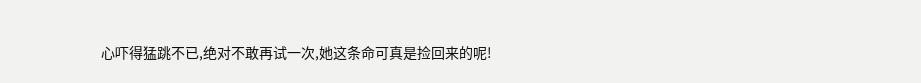心吓得猛跳不已,绝对不敢再试一次,她这条命可真是捡回来的呢!